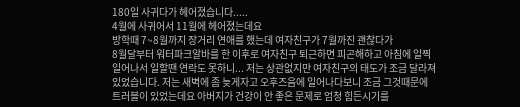180일 사귀다가 헤어졌습니다.....
4월에 사귀어서 11월에 헤어졌는데요
방학때 7~8월까지 장거리 연애를 했는데 여자친구가 7월까진 괜찮다가
8월달부터 워터파크알바를 한 이후로 여자친구 퇴근하면 피곤해하고 아침에 일찍일어나서 일할땐 연락도 못하니... 저는 상관없지만 여자친구의 태도가 조금 달라져있었습니다. 저는 새벽에 좀 늦게자고 오후즈음에 일어나다보니 조금 그것때문에 트러블이 있었는데요 아버지가 건강이 안 좋은 문제로 엄청 힘든시기를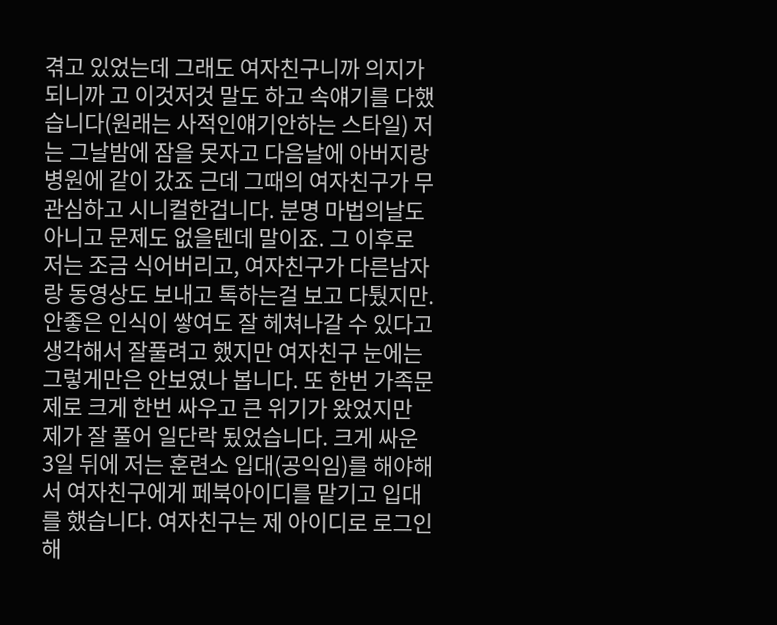겪고 있었는데 그래도 여자친구니까 의지가 되니까 고 이것저것 말도 하고 속얘기를 다했습니다(원래는 사적인얘기안하는 스타일) 저는 그날밤에 잠을 못자고 다음날에 아버지랑 병원에 같이 갔죠 근데 그때의 여자친구가 무관심하고 시니컬한겁니다. 분명 마법의날도 아니고 문제도 없을텐데 말이죠. 그 이후로 저는 조금 식어버리고, 여자친구가 다른남자랑 동영상도 보내고 톡하는걸 보고 다퉜지만. 안좋은 인식이 쌓여도 잘 헤쳐나갈 수 있다고 생각해서 잘풀려고 했지만 여자친구 눈에는 그렇게만은 안보였나 봅니다. 또 한번 가족문제로 크게 한번 싸우고 큰 위기가 왔었지만 제가 잘 풀어 일단락 됬었습니다. 크게 싸운 3일 뒤에 저는 훈련소 입대(공익임)를 해야해서 여자친구에게 페북아이디를 맡기고 입대를 했습니다. 여자친구는 제 아이디로 로그인해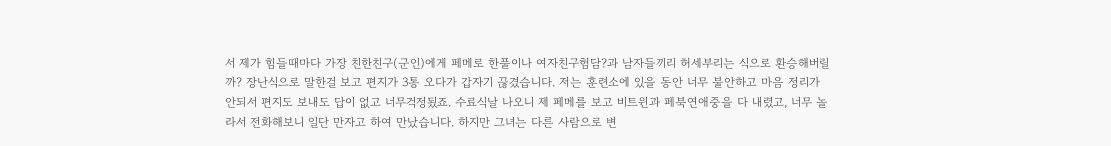서 제가 힘들때마다 가장 친한친구(군인)에게 페메로 한풀이나 여자친구험담?과 남자들끼리 허세부리는 식으로 환승해버릴까? 장난식으로 말한걸 보고 편지가 3통 오다가 갑자기 끊겼습니다. 저는 훈련소에 있을 동안 너무 불안하고 마음 정리가 안되서 편지도 보내도 답이 없고 너무걱정됬죠. 수료식날 나오니 제 페메를 보고 비트윈과 페북연애중을 다 내렸고, 너무 놀라서 전화해보니 일단 만자고 하여 만났습니다. 하지만 그녀는 다른 사람으로 변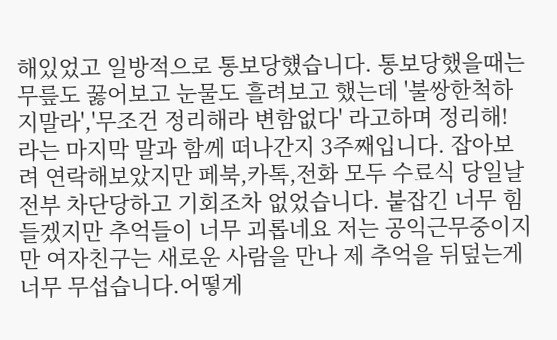해있었고 일방적으로 통보당헀습니다. 통보당했을때는 무릎도 꿇어보고 눈물도 흘려보고 했는데 '불쌍한척하지말라','무조건 정리해라 변함없다' 라고하며 정리해! 라는 마지막 말과 함께 떠나간지 3주째입니다. 잡아보려 연락해보았지만 페북,카톡,전화 모두 수료식 당일날 전부 차단당하고 기회조차 없었습니다. 붙잡긴 너무 힘들겠지만 추억들이 너무 괴롭네요 저는 공익근무중이지만 여자친구는 새로운 사람을 만나 제 추억을 뒤덮는게 너무 무섭습니다.어떻게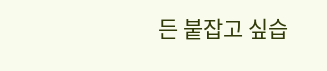든 붙잡고 싶습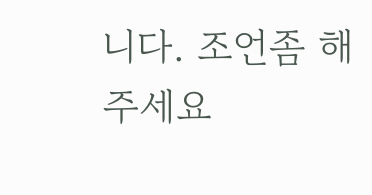니다. 조언좀 해주세요